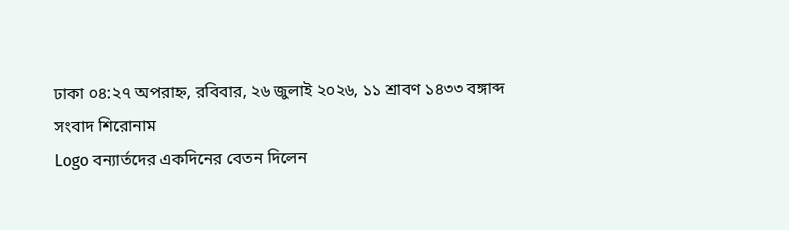ঢাকা ০৪:২৭ অপরাহ্ন, রবিবার, ২৬ জুলাই ২০২৬, ১১ শ্রাবণ ১৪৩৩ বঙ্গাব্দ
সংবাদ শিরোনাম
Logo বন্যার্তদের একদিনের বেতন দিলেন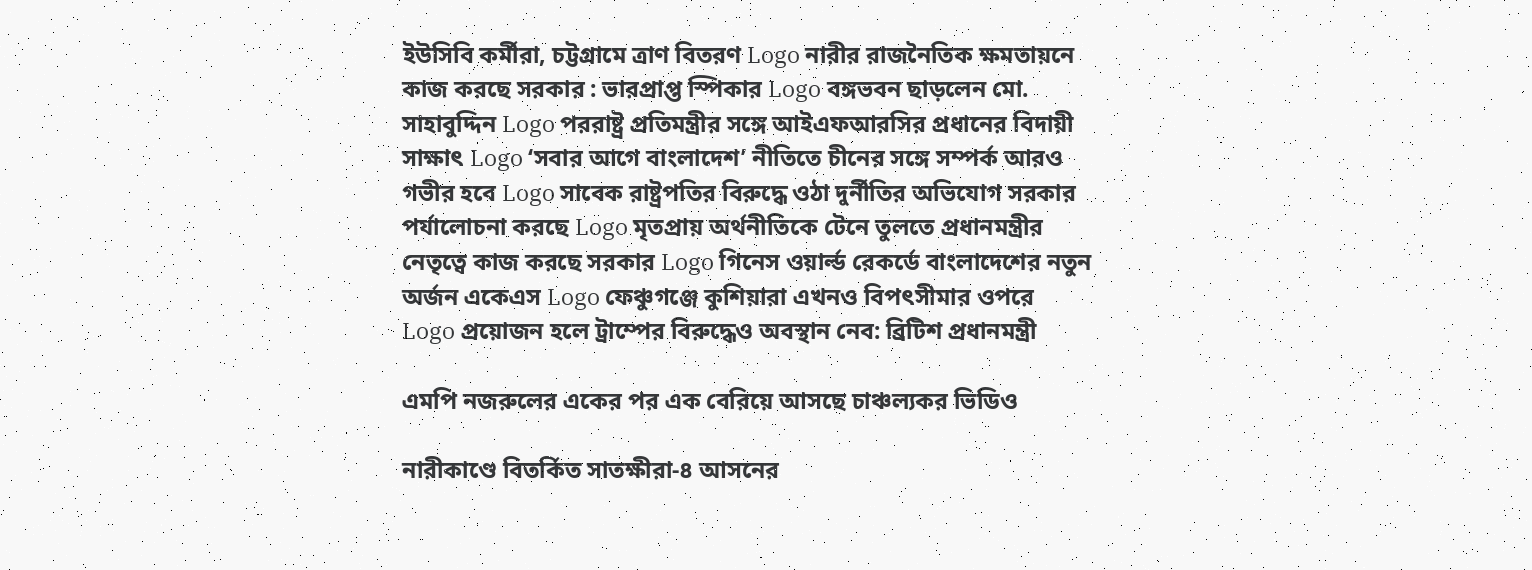ইউসিবি কর্মীরা, চট্টগ্রামে ত্রাণ বিতরণ Logo নারীর রাজনৈতিক ক্ষমতায়নে কাজ করছে সরকার : ভারপ্রাপ্ত স্পিকার Logo বঙ্গভবন ছাড়লেন মো. সাহাবুদ্দিন Logo পররাষ্ট্র প্রতিমন্ত্রীর স‌ঙ্গে আইএফআরসির প্রধানের বিদায়ী সাক্ষাৎ Logo ‘সবার আগে বাংলাদেশ’ নীতিতে চীনের সঙ্গে সম্পর্ক আরও গভীর হবে Logo সাবেক রাষ্ট্রপতির বিরুদ্ধে ওঠা দুর্নীতির অভিযোগ সরকার পর্যালোচনা করছে Logo মৃতপ্রায় অর্থনীতিকে টেনে তুলতে প্রধানমন্ত্রীর নেতৃত্বে কাজ করছে সরকার Logo গিনেস ওয়ার্ল্ড রেকর্ডে বাংলাদেশের নতুন অর্জন একেএস Logo ফেঞ্চুগঞ্জে কুশিয়ারা এখনও বিপৎসীমার ওপরে Logo প্রয়োজন হলে ট্রাম্পের বিরুদ্ধেও অবস্থান নেব: ব্রিটিশ প্রধানমন্ত্রী

এমপি নজরুলের একের পর এক বেরিয়ে আসছে চাঞ্চল্যকর ভিডিও

নারীকাণ্ডে বিতর্কিত সাতক্ষীরা-৪ আসনের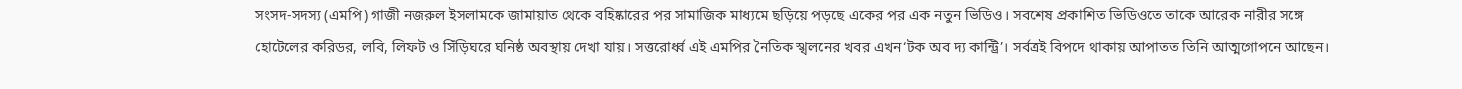সংসদ-সদস্য (এমপি) গাজী নজরুল ইসলামকে জামায়াত থেকে বহিষ্কারের পর সামাজিক মাধ্যমে ছড়িয়ে পড়ছে একের পর এক নতুন ভিডিও। সবশেষ প্রকাশিত ভিডিওতে তাকে আরেক নারীর সঙ্গে হোটেলের করিডর, লবি, লিফট ও সিঁড়িঘরে ঘনিষ্ঠ অবস্থায় দেখা যায়। সত্তরোর্ধ্ব এই এমপির নৈতিক স্খলনের খবর এখন‘টক অব দ্য কান্ট্রি’। সর্বত্রই বিপদে থাকায় আপাতত তিনি আত্মগোপনে আছেন।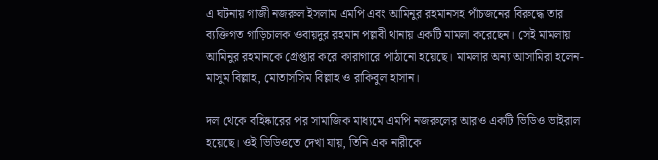এ ঘটনায় গাজী নজরুল ইসলাম এমপি এবং আমিনুর রহমানসহ পাঁচজনের বিরুদ্ধে তার ব্যক্তিগত গাড়িচালক ওবায়দুর রহমান পল্লবী থানায় একটি মামলা করেছেন। সেই মামলায় আমিনুর রহমানকে গ্রেপ্তার করে কারাগারে পাঠানো হয়েছে। মামলার অন্য আসামিরা হলেন-মাসুম বিল্লাহ, মোতাসসিম বিল্লাহ ও রাকিবুল হাসান।

দল থেকে বহিষ্কারের পর সামাজিক মাধ্যমে এমপি নজরুলের আরও একটি ভিডিও ভাইরাল হয়েছে। ওই ভিডিওতে দেখা যায়, তিনি এক নারীকে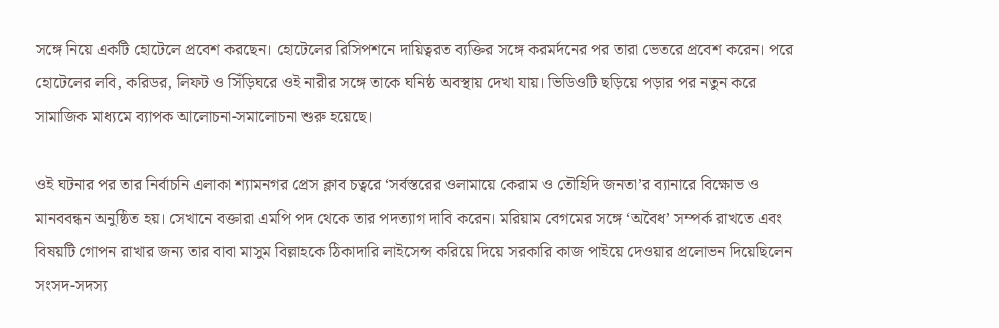সঙ্গে নিয়ে একটি হোটেলে প্রবেশ করছেন। হোটেলের রিসিপশনে দায়িত্বরত ব্যক্তির সঙ্গে করমর্দনের পর তারা ভেতরে প্রবেশ করেন। পরে হোটেলের লবি, করিডর, লিফট ও সিঁড়িঘরে ওই নারীর সঙ্গে তাকে ঘনিষ্ঠ অবস্থায় দেখা যায়। ভিডিওটি ছড়িয়ে পড়ার পর নতুন করে সামাজিক মাধ্যমে ব্যাপক আলোচনা-সমালোচনা শুরু হয়েছে।

ওই ঘটনার পর তার নির্বাচনি এলাকা শ্যামনগর প্রেস ক্লাব চত্বরে ‘সর্বস্তরের ওলামায়ে কেরাম ও তৌহিদি জনতা’র ব্যানারে বিক্ষোভ ও মানববন্ধন অনুষ্ঠিত হয়। সেখানে বক্তারা এমপি পদ থেকে তার পদত্যাগ দাবি করেন। মরিয়াম বেগমের সঙ্গে ‘অবৈধ’ সম্পর্ক রাখতে এবং বিষয়টি গোপন রাখার জন্য তার বাবা মাসুম বিল্লাহকে ঠিকাদারি লাইসেন্স করিয়ে দিয়ে সরকারি কাজ পাইয়ে দেওয়ার প্রলোভন দিয়েছিলেন সংসদ-সদস্য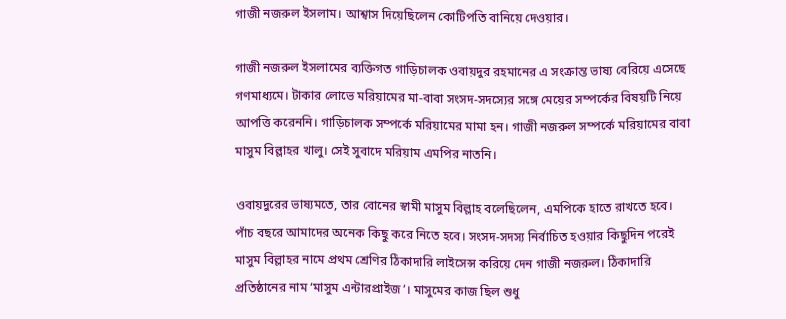গাজী নজরুল ইসলাম। আশ্বাস দিয়েছিলেন কোটিপতি বানিয়ে দেওয়ার।

গাজী নজরুল ইসলামের ব্যক্তিগত গাড়িচালক ওবায়দুর রহমানের এ সংক্রান্ত ভাষ্য বেরিয়ে এসেছে গণমাধ্যমে। টাকার লোভে মরিয়ামের মা-বাবা সংসদ-সদস্যের সঙ্গে মেয়ের সম্পর্কের বিষয়টি নিয়ে আপত্তি করেননি। গাড়িচালক সম্পর্কে মরিয়ামের মামা হন। গাজী নজরুল সম্পর্কে মরিয়ামের বাবা মাসুম বিল্লাহর খালু। সেই সুবাদে মরিয়াম এমপির নাতনি।

ওবায়দুরের ভাষ্যমতে, তার বোনের স্বামী মাসুম বিল্লাহ বলেছিলেন, এমপিকে হাতে রাখতে হবে। পাঁচ বছরে আমাদের অনেক কিছু করে নিতে হবে। সংসদ-সদস্য নির্বাচিত হওয়ার কিছুদিন পরেই মাসুম বিল্লাহর নামে প্রথম শ্রেণির ঠিকাদারি লাইসেন্স করিয়ে দেন গাজী নজরুল। ঠিকাদারি প্রতিষ্ঠানের নাম ‘মাসুম এন্টারপ্রাইজ’। মাসুমের কাজ ছিল শুধু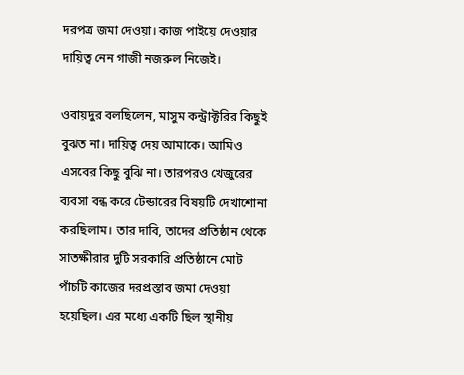দরপত্র জমা দেওয়া। কাজ পাইয়ে দেওয়ার দায়িত্ব নেন গাজী নজরুল নিজেই।

ওবায়দুর বলছিলেন, মাসুম কন্ট্রাক্টরির কিছুই বুঝত না। দায়িত্ব দেয় আমাকে। আমিও এসবের কিছু বুঝি না। তারপরও খেজুরের ব্যবসা বন্ধ করে টেন্ডারের বিষয়টি দেখাশোনা করছিলাম। তার দাবি, তাদের প্রতিষ্ঠান থেকে সাতক্ষীরার দুটি সরকারি প্রতিষ্ঠানে মোট পাঁচটি কাজের দরপ্রস্তাব জমা দেওয়া হয়েছিল। এর মধ্যে একটি ছিল স্থানীয়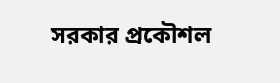সরকার প্রকৌশল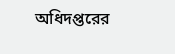অধিদপ্তরের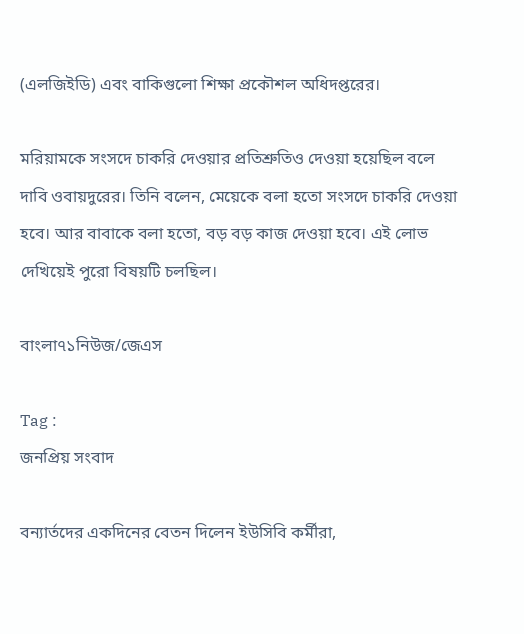(এলজিইডি) এবং বাকিগুলো শিক্ষা প্রকৌশল অধিদপ্তরের।

মরিয়ামকে সংসদে চাকরি দেওয়ার প্রতিশ্রুতিও দেওয়া হয়েছিল বলে দাবি ওবায়দুরের। তিনি বলেন, মেয়েকে বলা হতো সংসদে চাকরি দেওয়া হবে। আর বাবাকে বলা হতো, বড় বড় কাজ দেওয়া হবে। এই লোভ দেখিয়েই পুরো বিষয়টি চলছিল।

বাংলা৭১নিউজ/জেএস

Tag :
জনপ্রিয় সংবাদ

বন্যার্তদের একদিনের বেতন দিলেন ইউসিবি কর্মীরা,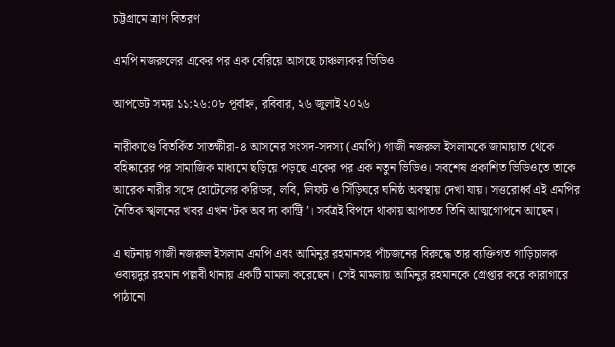চট্টগ্রামে ত্রাণ বিতরণ

এমপি নজরুলের একের পর এক বেরিয়ে আসছে চাঞ্চল্যকর ভিডিও

আপডেট সময় ১১:২৬:০৮ পূর্বাহ্ন, রবিবার, ২৬ জুলাই ২০২৬

নারীকাণ্ডে বিতর্কিত সাতক্ষীরা-৪ আসনের সংসদ-সদস্য (এমপি) গাজী নজরুল ইসলামকে জামায়াত থেকে বহিষ্কারের পর সামাজিক মাধ্যমে ছড়িয়ে পড়ছে একের পর এক নতুন ভিডিও। সবশেষ প্রকাশিত ভিডিওতে তাকে আরেক নারীর সঙ্গে হোটেলের করিডর, লবি, লিফট ও সিঁড়িঘরে ঘনিষ্ঠ অবস্থায় দেখা যায়। সত্তরোর্ধ্ব এই এমপির নৈতিক স্খলনের খবর এখন‘টক অব দ্য কান্ট্রি’। সর্বত্রই বিপদে থাকায় আপাতত তিনি আত্মগোপনে আছেন।

এ ঘটনায় গাজী নজরুল ইসলাম এমপি এবং আমিনুর রহমানসহ পাঁচজনের বিরুদ্ধে তার ব্যক্তিগত গাড়িচালক ওবায়দুর রহমান পল্লবী থানায় একটি মামলা করেছেন। সেই মামলায় আমিনুর রহমানকে গ্রেপ্তার করে কারাগারে পাঠানো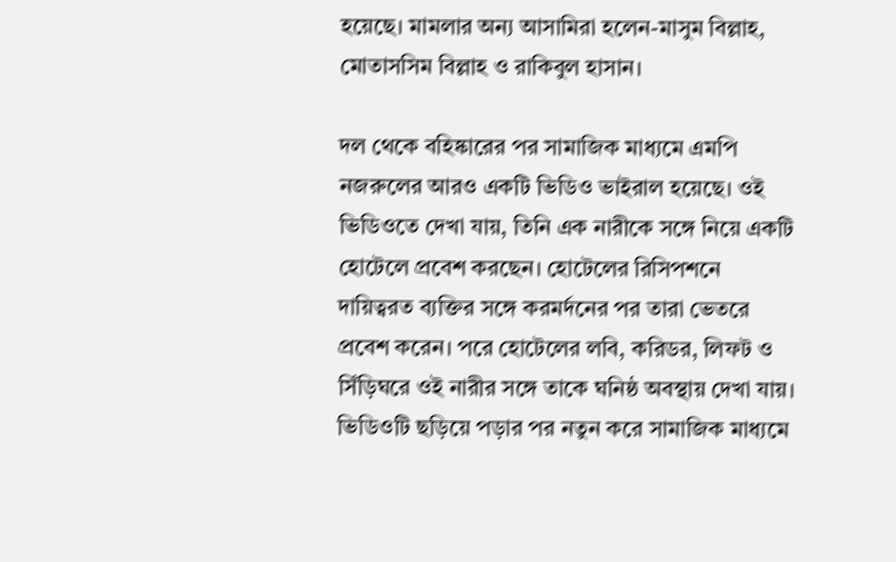হয়েছে। মামলার অন্য আসামিরা হলেন-মাসুম বিল্লাহ, মোতাসসিম বিল্লাহ ও রাকিবুল হাসান।

দল থেকে বহিষ্কারের পর সামাজিক মাধ্যমে এমপি নজরুলের আরও একটি ভিডিও ভাইরাল হয়েছে। ওই ভিডিওতে দেখা যায়, তিনি এক নারীকে সঙ্গে নিয়ে একটি হোটেলে প্রবেশ করছেন। হোটেলের রিসিপশনে দায়িত্বরত ব্যক্তির সঙ্গে করমর্দনের পর তারা ভেতরে প্রবেশ করেন। পরে হোটেলের লবি, করিডর, লিফট ও সিঁড়িঘরে ওই নারীর সঙ্গে তাকে ঘনিষ্ঠ অবস্থায় দেখা যায়। ভিডিওটি ছড়িয়ে পড়ার পর নতুন করে সামাজিক মাধ্যমে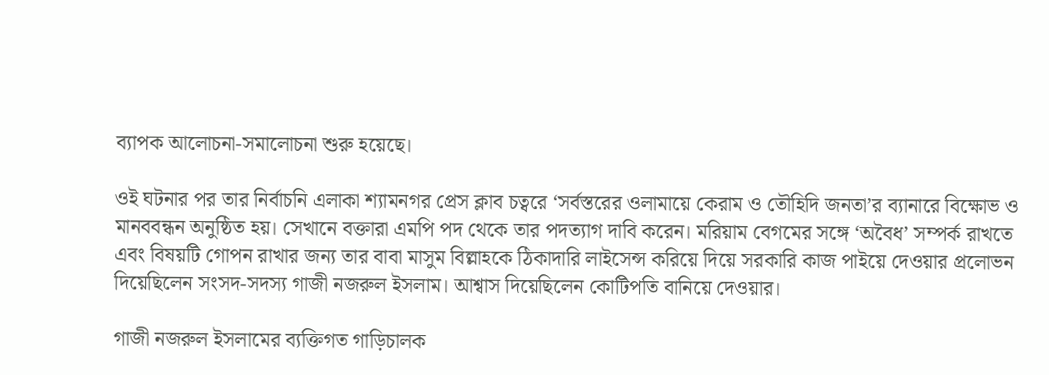ব্যাপক আলোচনা-সমালোচনা শুরু হয়েছে।

ওই ঘটনার পর তার নির্বাচনি এলাকা শ্যামনগর প্রেস ক্লাব চত্বরে ‘সর্বস্তরের ওলামায়ে কেরাম ও তৌহিদি জনতা’র ব্যানারে বিক্ষোভ ও মানববন্ধন অনুষ্ঠিত হয়। সেখানে বক্তারা এমপি পদ থেকে তার পদত্যাগ দাবি করেন। মরিয়াম বেগমের সঙ্গে ‘অবৈধ’ সম্পর্ক রাখতে এবং বিষয়টি গোপন রাখার জন্য তার বাবা মাসুম বিল্লাহকে ঠিকাদারি লাইসেন্স করিয়ে দিয়ে সরকারি কাজ পাইয়ে দেওয়ার প্রলোভন দিয়েছিলেন সংসদ-সদস্য গাজী নজরুল ইসলাম। আশ্বাস দিয়েছিলেন কোটিপতি বানিয়ে দেওয়ার।

গাজী নজরুল ইসলামের ব্যক্তিগত গাড়িচালক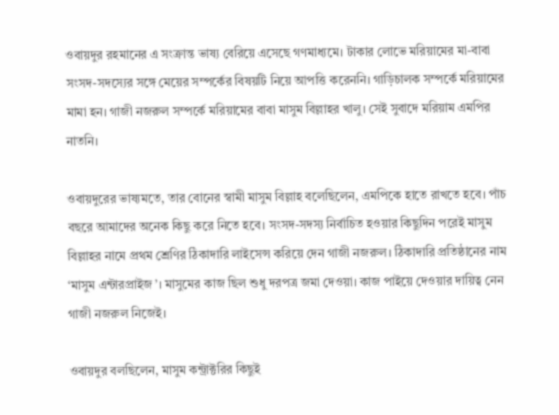ওবায়দুর রহমানের এ সংক্রান্ত ভাষ্য বেরিয়ে এসেছে গণমাধ্যমে। টাকার লোভে মরিয়ামের মা-বাবা সংসদ-সদস্যের সঙ্গে মেয়ের সম্পর্কের বিষয়টি নিয়ে আপত্তি করেননি। গাড়িচালক সম্পর্কে মরিয়ামের মামা হন। গাজী নজরুল সম্পর্কে মরিয়ামের বাবা মাসুম বিল্লাহর খালু। সেই সুবাদে মরিয়াম এমপির নাতনি।

ওবায়দুরের ভাষ্যমতে, তার বোনের স্বামী মাসুম বিল্লাহ বলেছিলেন, এমপিকে হাতে রাখতে হবে। পাঁচ বছরে আমাদের অনেক কিছু করে নিতে হবে। সংসদ-সদস্য নির্বাচিত হওয়ার কিছুদিন পরেই মাসুম বিল্লাহর নামে প্রথম শ্রেণির ঠিকাদারি লাইসেন্স করিয়ে দেন গাজী নজরুল। ঠিকাদারি প্রতিষ্ঠানের নাম ‘মাসুম এন্টারপ্রাইজ’। মাসুমের কাজ ছিল শুধু দরপত্র জমা দেওয়া। কাজ পাইয়ে দেওয়ার দায়িত্ব নেন গাজী নজরুল নিজেই।

ওবায়দুর বলছিলেন, মাসুম কন্ট্রাক্টরির কিছুই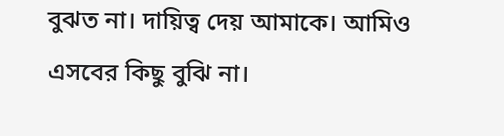বুঝত না। দায়িত্ব দেয় আমাকে। আমিও এসবের কিছু বুঝি না।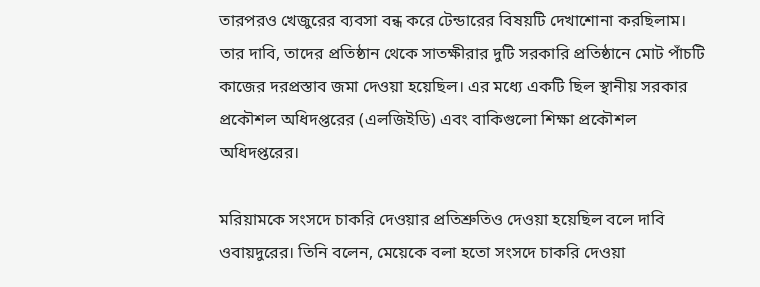তারপরও খেজুরের ব্যবসা বন্ধ করে টেন্ডারের বিষয়টি দেখাশোনা করছিলাম। তার দাবি, তাদের প্রতিষ্ঠান থেকে সাতক্ষীরার দুটি সরকারি প্রতিষ্ঠানে মোট পাঁচটি কাজের দরপ্রস্তাব জমা দেওয়া হয়েছিল। এর মধ্যে একটি ছিল স্থানীয় সরকার প্রকৌশল অধিদপ্তরের (এলজিইডি) এবং বাকিগুলো শিক্ষা প্রকৌশল অধিদপ্তরের।

মরিয়ামকে সংসদে চাকরি দেওয়ার প্রতিশ্রুতিও দেওয়া হয়েছিল বলে দাবি ওবায়দুরের। তিনি বলেন, মেয়েকে বলা হতো সংসদে চাকরি দেওয়া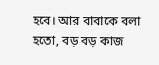হবে। আর বাবাকে বলা হতো, বড় বড় কাজ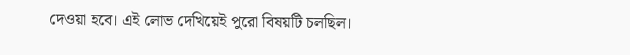দেওয়া হবে। এই লোভ দেখিয়েই পুরো বিষয়টি চলছিল।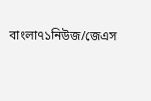বাংলা৭১নিউজ/জেএস